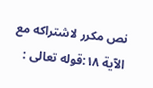نص مكرر لاشتراكه مع الآية ١٨:قوله تعالى :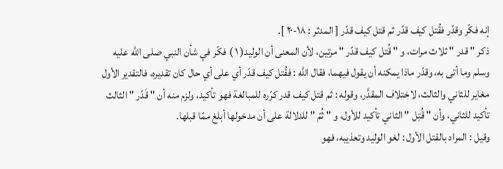إنه فكّر وقدّر فقُتل كيف قدّر ثم قتل كيف قدّر [ المدثر : ١٨-٢٠ ].
ذكر " قدر " ثلاث مرات، و " قُتل كيف قدّر " مرتين، لأن المعنى أن الوليد( ١ ) فكّر في شأن النبي صلى الله عليه وسلم وما أتى به، وقدّر ماذا يمكنه أن يقول فيهما، فقال الله : فقُتل كيف قدّر أي على أي حال كان تقديره، فالتقدير الأول مغاير للثاني والثالث، لاختلاف المقدَّر، وقوله : ثم قتل كيف قدر كرّره للمبالغة فهو تأكيد، ولزم منه أن " قَدّر " الثالث تأكيد للثاني، وأن " قُتِل " الثاني تأكيد للأول، و " ثُمّ " للدلالة على أن مدخولها أبلغ ممّا قبلها.
وقيل : المراد بالقتل الأول : لغو الوليد وتعذيبه، فهو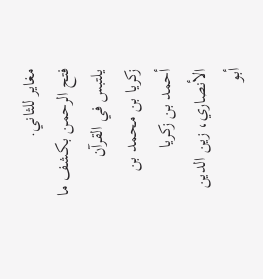مغاير للثاني.
فتح الرحمن بكشف ما يلتبس في القرآن
زكريا بن محمد بن أحمد بن زكريا الأنصاري، زين الدين أبو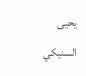يحيى السنيكي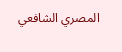المصري الشافعي